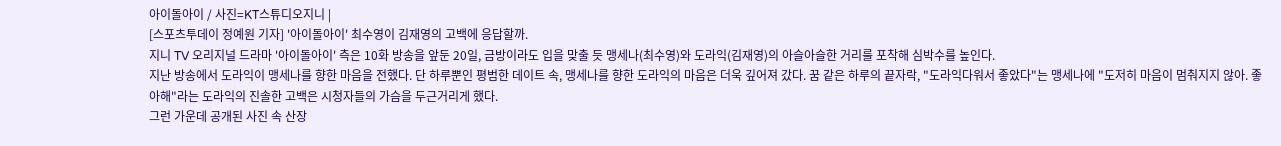아이돌아이 / 사진=KT스튜디오지니 |
[스포츠투데이 정예원 기자] '아이돌아이' 최수영이 김재영의 고백에 응답할까.
지니 TV 오리지널 드라마 '아이돌아이' 측은 10화 방송을 앞둔 20일, 금방이라도 입을 맞출 듯 맹세나(최수영)와 도라익(김재영)의 아슬아슬한 거리를 포착해 심박수를 높인다.
지난 방송에서 도라익이 맹세나를 향한 마음을 전했다. 단 하루뿐인 평범한 데이트 속, 맹세나를 향한 도라익의 마음은 더욱 깊어져 갔다. 꿈 같은 하루의 끝자락, "도라익다워서 좋았다"는 맹세나에 "도저히 마음이 멈춰지지 않아. 좋아해"라는 도라익의 진솔한 고백은 시청자들의 가슴을 두근거리게 했다.
그런 가운데 공개된 사진 속 산장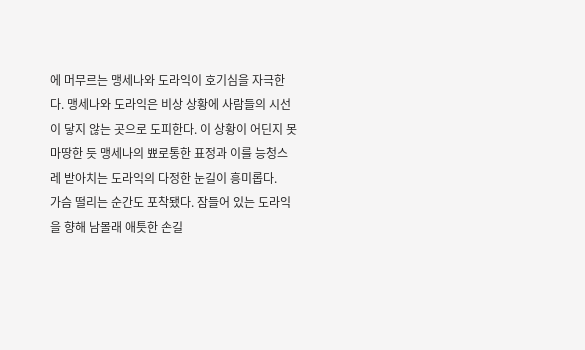에 머무르는 맹세나와 도라익이 호기심을 자극한다. 맹세나와 도라익은 비상 상황에 사람들의 시선이 닿지 않는 곳으로 도피한다. 이 상황이 어딘지 못마땅한 듯 맹세나의 뾰로통한 표정과 이를 능청스레 받아치는 도라익의 다정한 눈길이 흥미롭다.
가슴 떨리는 순간도 포착됐다. 잠들어 있는 도라익을 향해 남몰래 애틋한 손길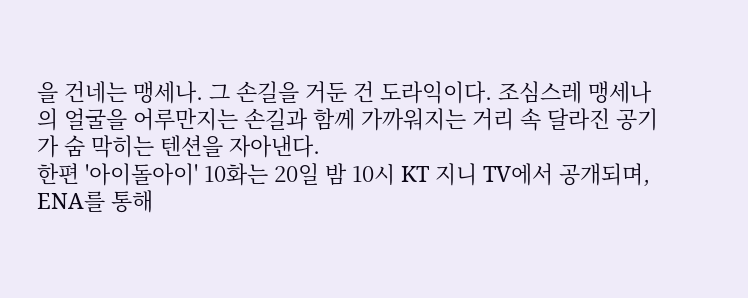을 건네는 맹세나. 그 손길을 거둔 건 도라익이다. 조심스레 맹세나의 얼굴을 어루만지는 손길과 함께 가까워지는 거리 속 달라진 공기가 숨 막히는 텐션을 자아낸다.
한편 '아이돌아이' 10화는 20일 밤 10시 KT 지니 TV에서 공개되며, ENA를 통해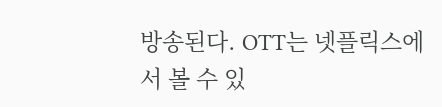방송된다. OTT는 넷플릭스에서 볼 수 있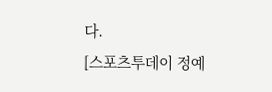다.
[스포츠투데이 정예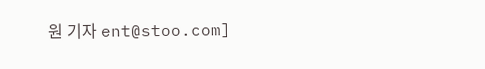원 기자 ent@stoo.com]